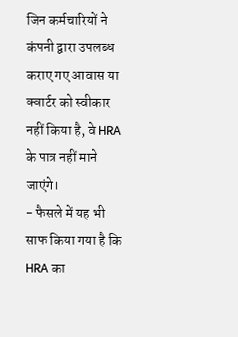जिन कर्मचारियों ने कंपनी द्वारा उपलब्ध कराए गए आवास या क्वार्टर को स्वीकार नहीं किया है, वे HRA के पात्र नहीं माने जाएंगे।
- फैसले में यह भी साफ किया गया है कि HRA का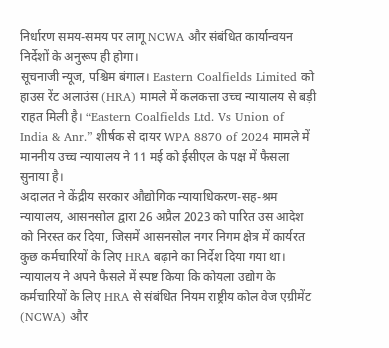निर्धारण समय-समय पर लागू NCWA और संबंधित कार्यान्वयन निर्देशों के अनुरूप ही होगा।
सूचनाजी न्यूज, पश्चिम बंगाल। Eastern Coalfields Limited को हाउस रेंट अलाउंस (HRA) मामले में कलकत्ता उच्च न्यायालय से बड़ी राहत मिली है। “Eastern Coalfields Ltd. Vs Union of India & Anr.” शीर्षक से दायर WPA 8870 of 2024 मामले में माननीय उच्च न्यायालय ने 11 मई को ईसीएल के पक्ष में फैसला सुनाया है।
अदालत ने केंद्रीय सरकार औद्योगिक न्यायाधिकरण-सह-श्रम न्यायालय, आसनसोल द्वारा 26 अप्रैल 2023 को पारित उस आदेश को निरस्त कर दिया, जिसमें आसनसोल नगर निगम क्षेत्र में कार्यरत कुछ कर्मचारियों के लिए HRA बढ़ाने का निर्देश दिया गया था।
न्यायालय ने अपने फैसले में स्पष्ट किया कि कोयला उद्योग के कर्मचारियों के लिए HRA से संबंधित नियम राष्ट्रीय कोल वेज एग्रीमेंट (NCWA) और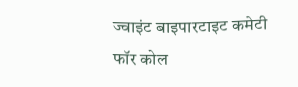ज्वाइंट बाइपारटाइट कमेटी फॉर कोल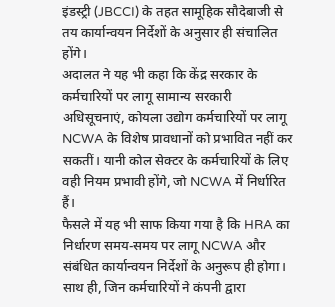इंडस्ट्री (JBCCI) के तहत सामूहिक सौदेबाजी से तय कार्यान्वयन निर्देशों के अनुसार ही संचालित होंगे।
अदालत ने यह भी कहा कि केंद्र सरकार के कर्मचारियों पर लागू सामान्य सरकारी अधिसूचनाएं, कोयला उद्योग कर्मचारियों पर लागू NCWA के विशेष प्रावधानों को प्रभावित नहीं कर सकतीं। यानी कोल सेक्टर के कर्मचारियों के लिए वही नियम प्रभावी होंगे, जो NCWA में निर्धारित हैं।
फैसले में यह भी साफ किया गया है कि HRA का निर्धारण समय-समय पर लागू NCWA और संबंधित कार्यान्वयन निर्देशों के अनुरूप ही होगा। साथ ही, जिन कर्मचारियों ने कंपनी द्वारा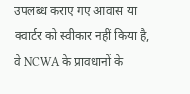उपलब्ध कराए गए आवास या क्वार्टर को स्वीकार नहीं किया है, वे NCWA के प्रावधानों के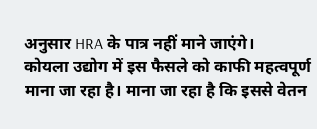अनुसार HRA के पात्र नहीं माने जाएंगे।
कोयला उद्योग में इस फैसले को काफी महत्वपूर्ण माना जा रहा है। माना जा रहा है कि इससे वेतन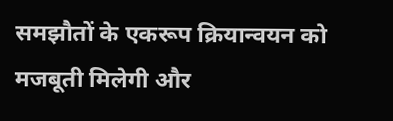समझौतों के एकरूप क्रियान्वयन को मजबूती मिलेगी और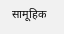सामूहिक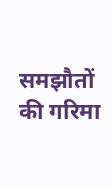समझौतों की गरिमा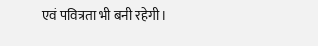एवं पवित्रता भी बनी रहेगी।